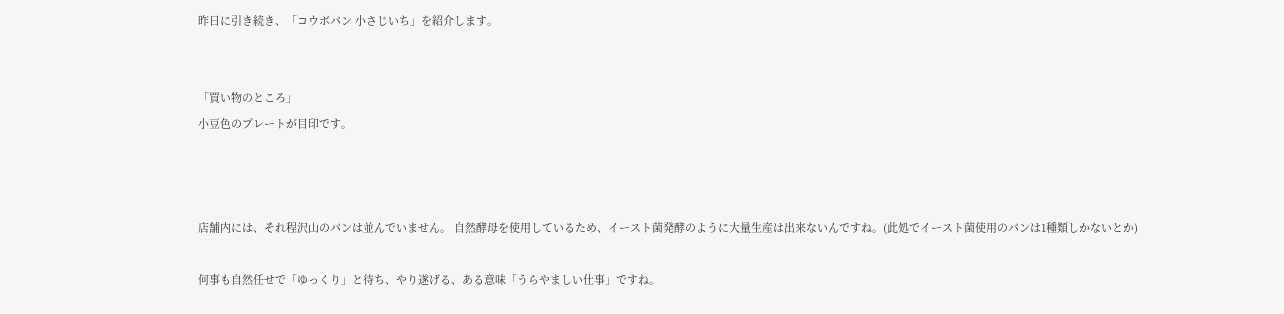昨日に引き続き、「コウボパン 小さじいち」を紹介します。


「買い物のところ」
小豆色のプレートが目印です。



店舗内には、それ程沢山のパンは並んでいません。 自然酵母を使用しているため、イースト菌発酵のように大量生産は出来ないんですね。(此処でイースト菌使用のパンは1種類しかないとか)

何事も自然任せで「ゆっくり」と待ち、やり遂げる、ある意味「うらやましい仕事」ですね。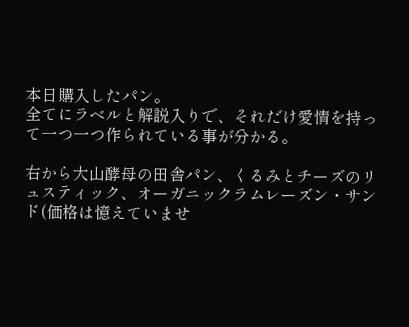本日購入したパン。
全てにラベルと解説入りで、それだけ愛情を持って一つ一つ作られている事が分かる。

右から大山酵母の田舎パン、くるみとチーズのリュスティック、オーガニックラムレーズン・サンド(価格は憶えていませ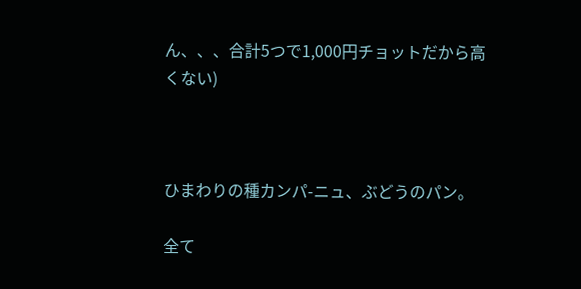ん、、、合計5つで1,000円チョットだから高くない)



ひまわりの種カンパ-ニュ、ぶどうのパン。

全て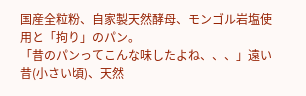国産全粒粉、自家製天然酵母、モンゴル岩塩使用と「拘り」のパン。
「昔のパンってこんな味したよね、、、」遠い昔(小さい頃)、天然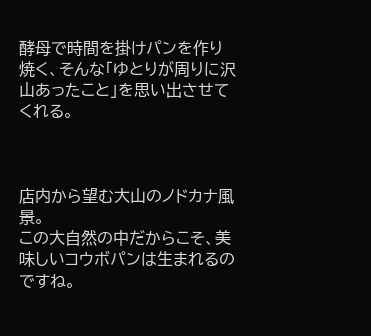酵母で時間を掛けパンを作り焼く、そんな「ゆとりが周りに沢山あったこと」を思い出させてくれる。



店内から望む大山のノドカナ風景。
この大自然の中だからこそ、美味しいコウボパンは生まれるのですね。